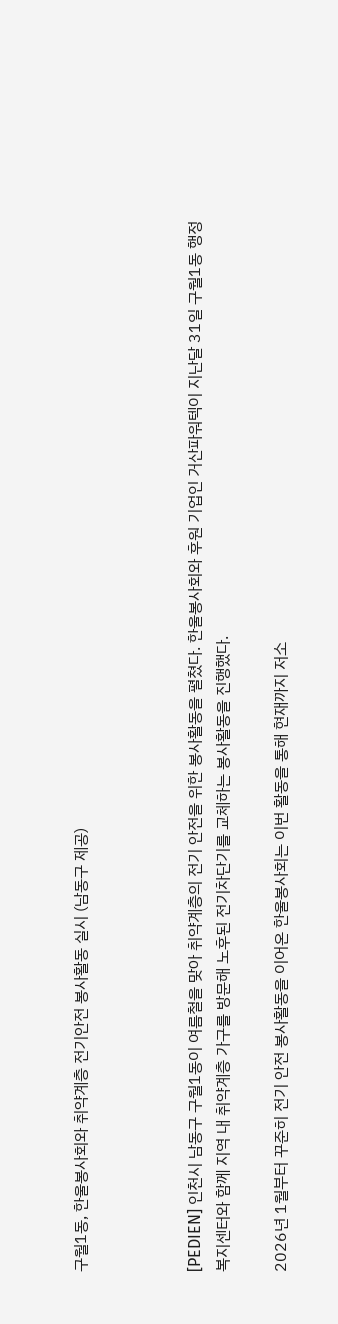구월1동, 한울봉사회와 취약계층 전기안전 봉사활동 실시 (남동구 제공)



[PEDIEN] 인천시 남동구 구월1동이 여름철을 맞아 취약계층의 전기 안전을 위한 봉사활동을 펼쳤다. 한울봉사회와 후원 기업인 거산파워텍이 지난달 31일 구월1동 행정복지센터와 함께 지역 내 취약계층 가구를 방문해 노후된 전기차단기를 교체하는 봉사활동을 진행했다.

2026년 1월부터 꾸준히 전기 안전 봉사활동을 이어온 한울봉사회는 이번 활동을 통해 현재까지 저소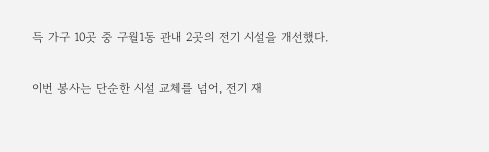득 가구 10곳 중 구월1동 관내 2곳의 전기 시설을 개선했다.

이번 봉사는 단순한 시설 교체를 넘어, 전기 재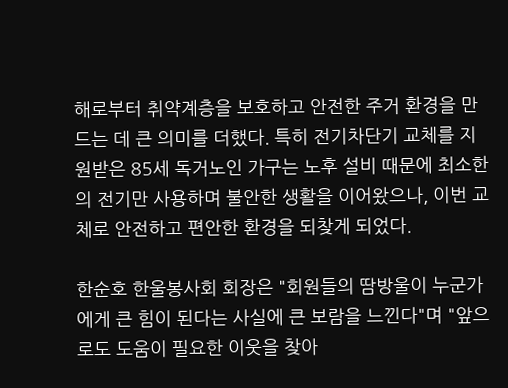해로부터 취약계층을 보호하고 안전한 주거 환경을 만드는 데 큰 의미를 더했다. 특히 전기차단기 교체를 지원받은 85세 독거노인 가구는 노후 설비 때문에 최소한의 전기만 사용하며 불안한 생활을 이어왔으나, 이번 교체로 안전하고 편안한 환경을 되찾게 되었다.

한순호 한울봉사회 회장은 "회원들의 땀방울이 누군가에게 큰 힘이 된다는 사실에 큰 보람을 느낀다"며 "앞으로도 도움이 필요한 이웃을 찾아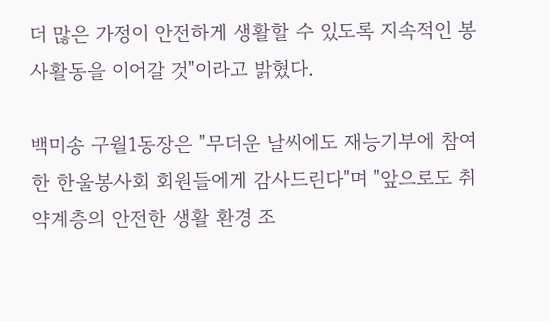더 많은 가정이 안전하게 생활할 수 있도록 지속적인 봉사활동을 이어갈 것"이라고 밝혔다.

백미송 구월1동장은 "무더운 날씨에도 재능기부에 참여한 한울봉사회 회원들에게 감사드린다"며 "앞으로도 취약계층의 안전한 생활 환경 조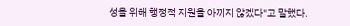성을 위해 행정적 지원을 아끼지 않겠다"고 말했다.